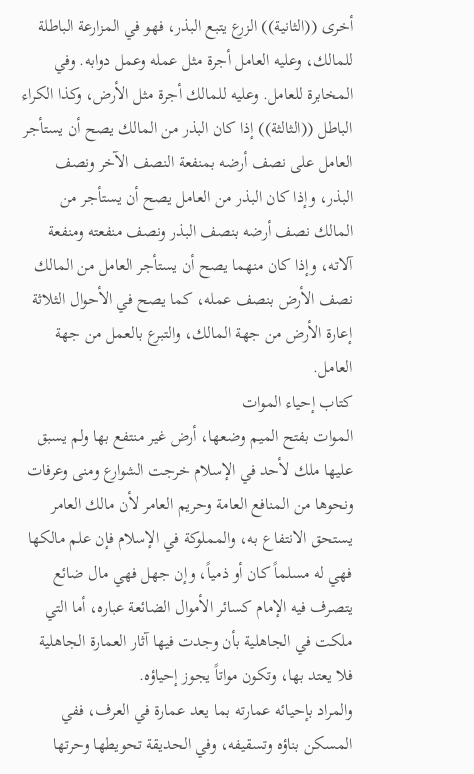أخرى ((الثانية)) الزرع يتبع البذر، فهو في المزارعة الباطلة للمالك، وعليه العامل أجرة مثل عمله وعمل دوابه. وفي المخابرة للعامل. وعليه للمالك أجرة مثل الأرض، وكذا الكراء الباطل ((الثالثة)) إذا كان البذر من المالك يصح أن يستأجر العامل على نصف أرضه بمنفعة النصف الآخر ونصف البذر، وإذا كان البذر من العامل يصح أن يستأجر من المالك نصف أرضه بنصف البذر ونصف منفعته ومنفعة آلاته، وإذا كان منهما يصح أن يستأجر العامل من المالك نصف الأرض بنصف عمله، كما يصح في الأحوال الثلاثة إعارة الأرض من جهة المالك، والتبرع بالعمل من جهة العامل.
كتاب إحياء الموات
الموات بفتح الميم وضعها، أرض غير منتفع بها ولم يسبق عليها ملك لأحد في الإسلام خرجت الشوارع ومنى وعرفات ونحوها من المنافع العامة وحريم العامر لأن مالك العامر يستحق الانتفاع به، والمملوكة في الإسلام فإن علم مالكها فهي له مسلماً كان أو ذمياً، وإن جهل فهي مال ضائع يتصرف فيه الإمام كسائر الأموال الضائعة عباره، أما التي ملكت في الجاهلية بأن وجدت فيها آثار العمارة الجاهلية فلا يعتد بها، وتكون مواتاً يجوز إحياؤه.
والمراد بإحيائه عمارته بما يعد عمارة في العرف، ففي المسكن بناؤه وتسقيفه، وفي الحديقة تحويطها وحرتها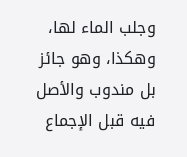وجلب الماء لها، وهكذا، وهو جائز بل مندوب والأصل فيه قبل الإجماع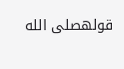قولهصلى الله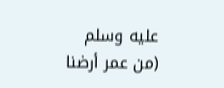عليه وسلم (من عمر أرضنا